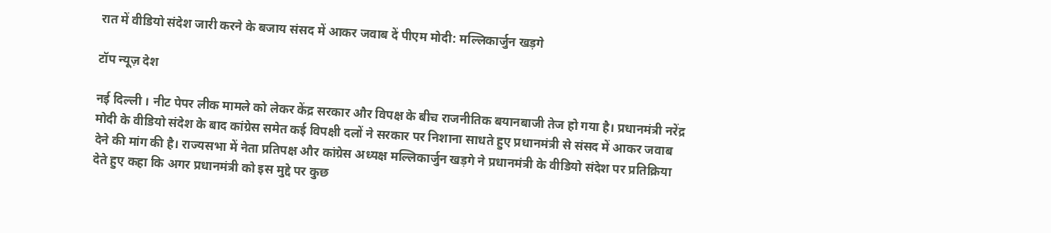रात में वीडियो संदेश जारी करने के बजाय संसद में आकर जवाब दें पीएम मोदी: मल्लिकार्जुन खड़गे

टॉप न्यूज़ देश

नई दिल्ली । नीट पेपर लीक मामले को लेकर केंद्र सरकार और विपक्ष के बीच राजनीतिक बयानबाजी तेज हो गया है। प्रधानमंत्री नरेंद्र मोदी के वीडियो संदेश के बाद कांग्रेस समेत कई विपक्षी दलों ने सरकार पर निशाना साधते हुए प्रधानमंत्री से संसद में आकर जवाब देने की मांग की है। राज्यसभा में नेता प्रतिपक्ष और कांग्रेस अध्यक्ष मल्लिकार्जुन खड़गे ने प्रधानमंत्री के वीडियो संदेश पर प्रतिक्रिया देते हुए कहा कि अगर प्रधानमंत्री को इस मुद्दे पर कुछ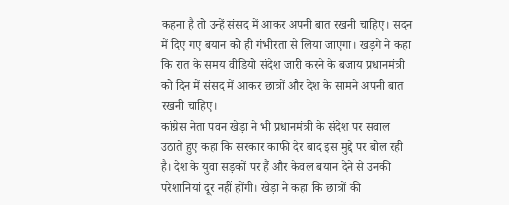कहना है तो उन्हें संसद में आकर अपनी बात रखनी चाहिए। सदन में दिए गए बयान को ही गंभीरता से लिया जाएगा। खड़गे ने कहा कि रात के समय वीडियो संदेश जारी करने के बजाय प्रधानमंत्री को दिन में संसद में आकर छात्रों और देश के सामने अपनी बात रखनी चाहिए।
कांग्रेस नेता पवन खेड़ा ने भी प्रधानमंत्री के संदेश पर सवाल उठाते हुए कहा कि सरकार काफी देर बाद इस मुद्दे पर बोल रही है। देश के युवा सड़कों पर हैं और केवल बयान देने से उनकी परेशानियां दूर नहीं होंगी। खेड़ा ने कहा कि छात्रों की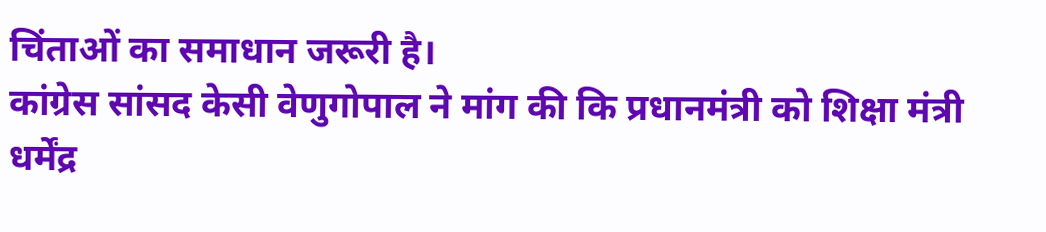चिंताओं का समाधान जरूरी है।
कांग्रेस सांसद केसी वेणुगोपाल ने मांग की कि प्रधानमंत्री को शिक्षा मंत्री धर्मेंद्र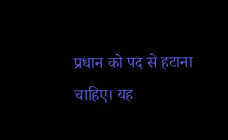प्रधान को पद से हटाना चाहिए। यह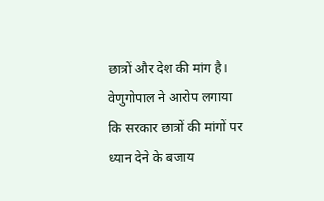छात्रों और देश की मांग है। वेणुगोपाल ने आरोप लगाया कि सरकार छात्रों की मांगों पर ध्यान देने के बजाय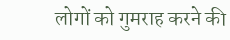लोगों को गुमराह करने की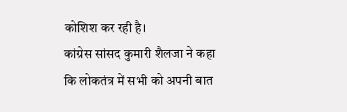कोशिश कर रही है।
कांग्रेस सांसद कुमारी शैलजा ने कहा कि लोकतंत्र में सभी को अपनी बात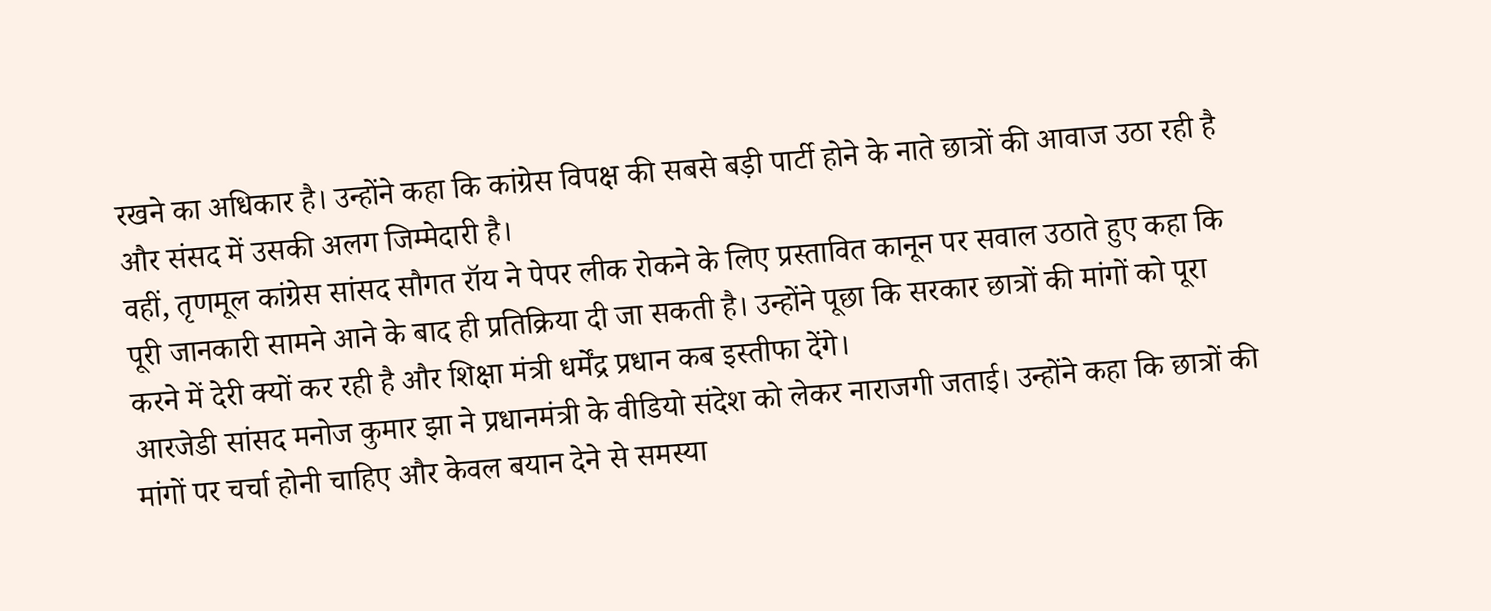रखने का अधिकार है। उन्होंने कहा कि कांग्रेस विपक्ष की सबसे बड़ी पार्टी होने के नाते छात्रों की आवाज उठा रही है और संसद में उसकी अलग जिम्मेदारी है।
वहीं, तृणमूल कांग्रेस सांसद सौगत रॉय ने पेपर लीक रोकने के लिए प्रस्तावित कानून पर सवाल उठाते हुए कहा कि पूरी जानकारी सामने आने के बाद ही प्रतिक्रिया दी जा सकती है। उन्होंने पूछा कि सरकार छात्रों की मांगों को पूरा करने में देरी क्यों कर रही है और शिक्षा मंत्री धर्मेंद्र प्रधान कब इस्तीफा देंगे।
आरजेडी सांसद मनोज कुमार झा ने प्रधानमंत्री के वीडियो संदेश को लेकर नाराजगी जताई। उन्होंने कहा कि छात्रों की मांगों पर चर्चा होनी चाहिए और केवल बयान देने से समस्या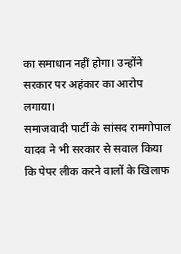का समाधान नहीं होगा। उन्होंने सरकार पर अहंकार का आरोप लगाया।
समाजवादी पार्टी के सांसद रामगोपाल यादव ने भी सरकार से सवाल किया कि पेपर लीक करने वालों के खिलाफ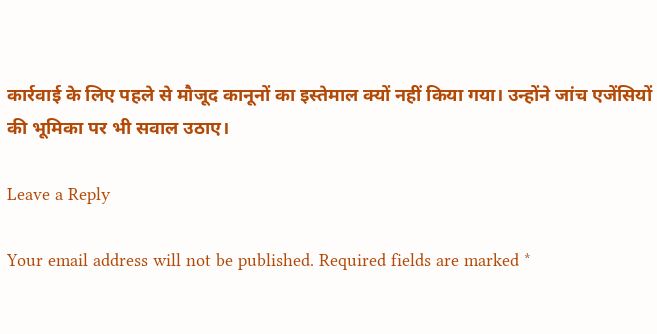कार्रवाई के लिए पहले से मौजूद कानूनों का इस्तेमाल क्यों नहीं किया गया। उन्होंने जांच एजेंसियों की भूमिका पर भी सवाल उठाए।

Leave a Reply

Your email address will not be published. Required fields are marked *